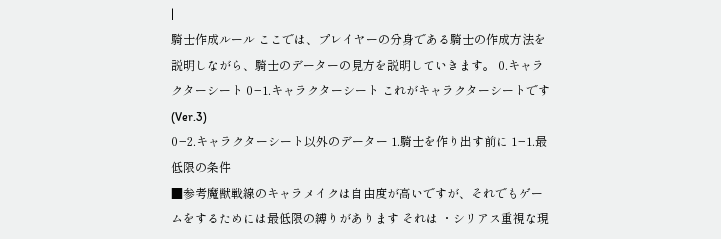|
騎士作成ルール ここでは、プレイヤーの分身である騎士の作成方法を説明しながら、騎士のデーターの見方を説明していきます。 0.キャラクターシート 0−1.キャラクターシート これがキャラクターシートです(Ver.3)
0−2.キャラクターシート以外のデーター 1.騎士を作り出す前に 1−1.最低限の条件
■参考魔獣戦線のキャラメイクは自由度が高いですが、それでもゲームをするためには最低限の縛りがあります それは ・シリアス重視な現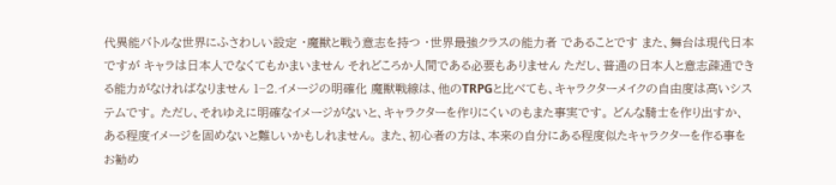代異能バトルな世界にふさわしい設定 ・魔獣と戦う意志を持つ ・世界最強クラスの能力者 であることです また、舞台は現代日本ですが キャラは日本人でなくてもかまいません それどころか人間である必要もありません ただし、普通の日本人と意志疎通できる能力がなければなりません 1−2.イメージの明確化 魔獣戦線は、他のTRPGと比べても、キャラクターメイクの自由度は高いシステムです。 ただし、それゆえに明確なイメージがないと、キャラクターを作りにくいのもまた事実です。 どんな騎士を作り出すか、ある程度イメージを固めないと難しいかもしれません。 また、初心者の方は、本来の自分にある程度似たキャラクターを作る事をお勧め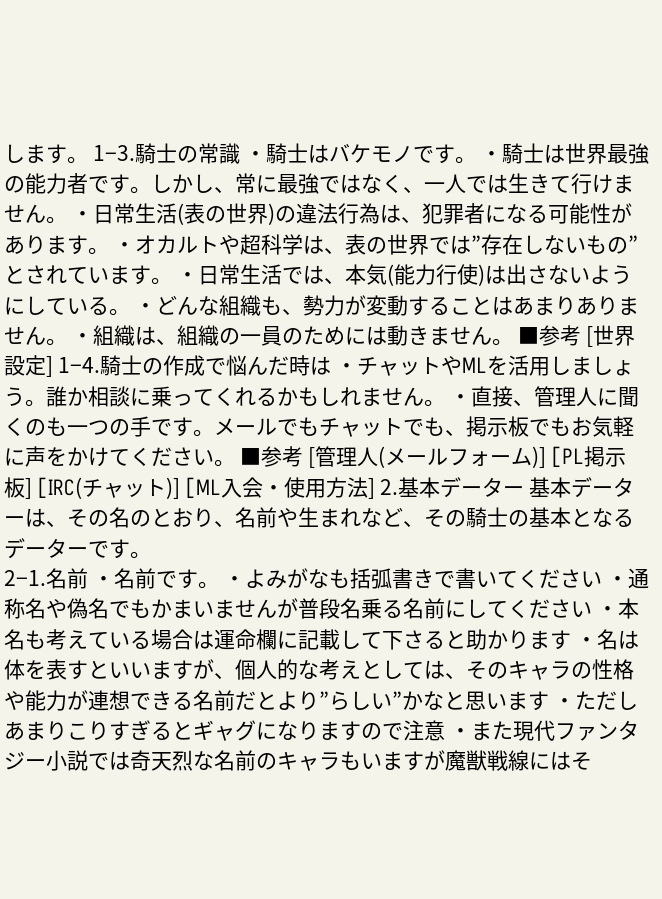します。 1−3.騎士の常識 ・騎士はバケモノです。 ・騎士は世界最強の能力者です。しかし、常に最強ではなく、一人では生きて行けません。 ・日常生活(表の世界)の違法行為は、犯罪者になる可能性があります。 ・オカルトや超科学は、表の世界では”存在しないもの”とされています。 ・日常生活では、本気(能力行使)は出さないようにしている。 ・どんな組織も、勢力が変動することはあまりありません。 ・組織は、組織の一員のためには動きません。 ■参考 [世界設定] 1−4.騎士の作成で悩んだ時は ・チャットやMLを活用しましょう。誰か相談に乗ってくれるかもしれません。 ・直接、管理人に聞くのも一つの手です。メールでもチャットでも、掲示板でもお気軽に声をかけてください。 ■参考 [管理人(メールフォーム)] [PL掲示板] [IRC(チャット)] [ML入会・使用方法] 2.基本データー 基本データーは、その名のとおり、名前や生まれなど、その騎士の基本となるデーターです。
2−1.名前 ・名前です。 ・よみがなも括弧書きで書いてください ・通称名や偽名でもかまいませんが普段名乗る名前にしてください ・本名も考えている場合は運命欄に記載して下さると助かります ・名は体を表すといいますが、個人的な考えとしては、そのキャラの性格や能力が連想できる名前だとより”らしい”かなと思います ・ただしあまりこりすぎるとギャグになりますので注意 ・また現代ファンタジー小説では奇天烈な名前のキャラもいますが魔獣戦線にはそ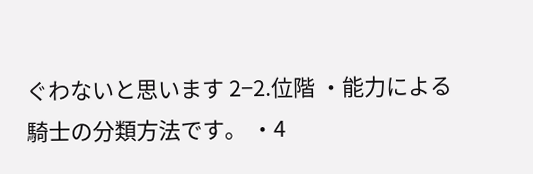ぐわないと思います 2−2.位階 ・能力による騎士の分類方法です。 ・4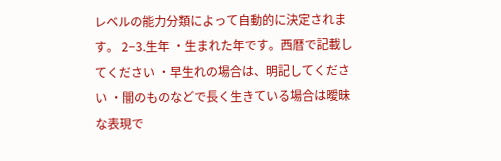レベルの能力分類によって自動的に決定されます。 2−3.生年 ・生まれた年です。西暦で記載してください ・早生れの場合は、明記してください ・闇のものなどで長く生きている場合は曖昧な表現で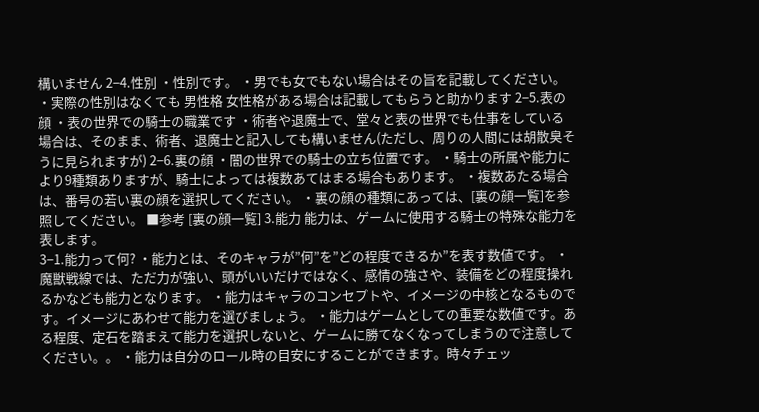構いません 2−4.性別 ・性別です。 ・男でも女でもない場合はその旨を記載してください。 ・実際の性別はなくても 男性格 女性格がある場合は記載してもらうと助かります 2−5.表の顔 ・表の世界での騎士の職業です ・術者や退魔士で、堂々と表の世界でも仕事をしている場合は、そのまま、術者、退魔士と記入しても構いません(ただし、周りの人間には胡散臭そうに見られますが) 2−6.裏の顔 ・闇の世界での騎士の立ち位置です。 ・騎士の所属や能力により9種類ありますが、騎士によっては複数あてはまる場合もあります。 ・複数あたる場合は、番号の若い裏の顔を選択してください。 ・裏の顔の種類にあっては、[裏の顔一覧]を参照してください。 ■参考 [裏の顔一覧] 3.能力 能力は、ゲームに使用する騎士の特殊な能力を表します。
3−1.能力って何? ・能力とは、そのキャラが”何”を”どの程度できるか”を表す数値です。 ・魔獣戦線では、ただ力が強い、頭がいいだけではなく、感情の強さや、装備をどの程度操れるかなども能力となります。 ・能力はキャラのコンセプトや、イメージの中核となるものです。イメージにあわせて能力を選びましょう。 ・能力はゲームとしての重要な数値です。ある程度、定石を踏まえて能力を選択しないと、ゲームに勝てなくなってしまうので注意してください。。 ・能力は自分のロール時の目安にすることができます。時々チェッ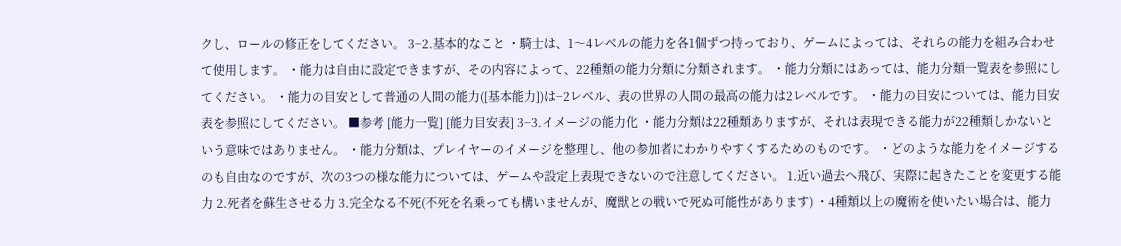クし、ロールの修正をしてください。 3−2.基本的なこと ・騎士は、1〜4レベルの能力を各1個ずつ持っており、ゲームによっては、それらの能力を組み合わせて使用します。 ・能力は自由に設定できますが、その内容によって、22種類の能力分類に分類されます。 ・能力分類にはあっては、能力分類一覧表を参照にしてください。 ・能力の目安として普通の人間の能力([基本能力])は−2レベル、表の世界の人間の最高の能力は2レベルです。 ・能力の目安については、能力目安表を参照にしてください。 ■参考 [能力一覧] [能力目安表] 3−3.イメージの能力化 ・能力分類は22種類ありますが、それは表現できる能力が22種類しかないという意味ではありません。 ・能力分類は、プレイヤーのイメージを整理し、他の参加者にわかりやすくするためのものです。 ・どのような能力をイメージするのも自由なのですが、次の3つの様な能力については、ゲームや設定上表現できないので注意してください。 1.近い過去へ飛び、実際に起きたことを変更する能力 2.死者を蘇生させる力 3.完全なる不死(不死を名乗っても構いませんが、魔獣との戦いで死ぬ可能性があります) ・4種類以上の魔術を使いたい場合は、能力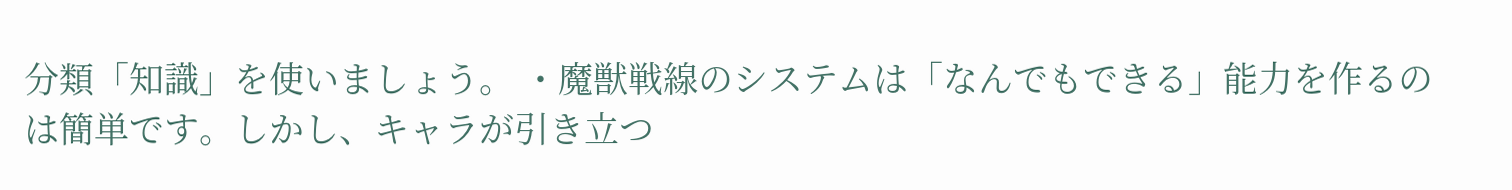分類「知識」を使いましょう。 ・魔獣戦線のシステムは「なんでもできる」能力を作るのは簡単です。しかし、キャラが引き立つ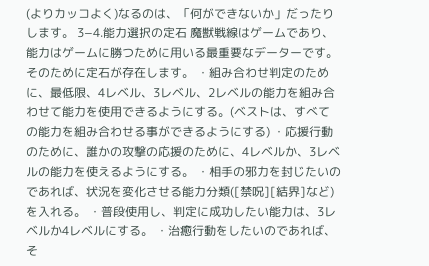(よりカッコよく)なるのは、「何ができないか」だったりします。 3−4.能力選択の定石 魔獣戦線はゲームであり、能力はゲームに勝つために用いる最重要なデーターです。 そのために定石が存在します。 ・組み合わせ判定のために、最低限、4レベル、3レベル、2レベルの能力を組み合わせて能力を使用できるようにする。(ベストは、すべての能力を組み合わせる事ができるようにする) ・応援行動のために、誰かの攻撃の応援のために、4レベルか、3レベルの能力を使えるようにする。 ・相手の邪力を封じたいのであれば、状況を変化させる能力分類([禁呪][結界]など)を入れる。 ・普段使用し、判定に成功したい能力は、3レベルか4レベルにする。 ・治癒行動をしたいのであれば、そ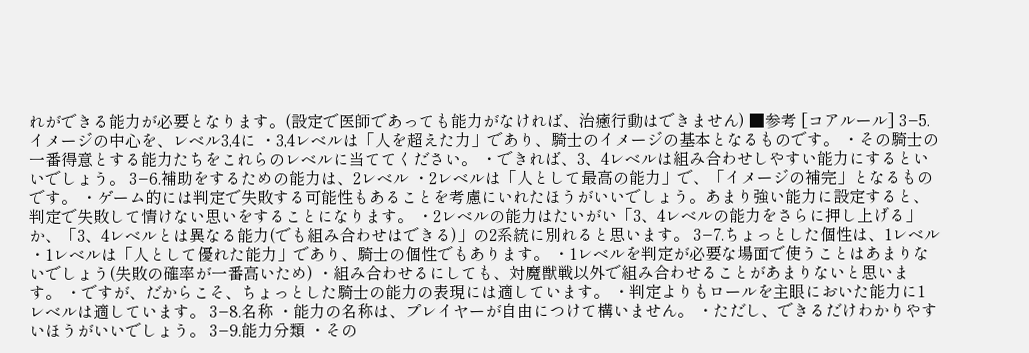れができる能力が必要となります。(設定で医師であっても能力がなければ、治癒行動はできません) ■参考 [コアルール] 3−5.イメージの中心を、レベル3,4に ・3,4レベルは「人を超えた力」であり、騎士のイメージの基本となるものです。 ・その騎士の一番得意とする能力たちをこれらのレベルに当ててください。 ・できれば、3、4レベルは組み合わせしやすい能力にするといいでしょう。 3−6.補助をするための能力は、2レベル ・2レベルは「人として最高の能力」で、「イメージの補完」となるものです。 ・ゲーム的には判定で失敗する可能性もあることを考慮にいれたほうがいいでしょう。あまり強い能力に設定すると、判定で失敗して情けない思いをすることになります。 ・2レベルの能力はたいがい「3、4レベルの能力をさらに押し上げる」か、「3、4レベルとは異なる能力(でも組み合わせはできる)」の2系統に別れると思います。 3−7.ちょっとした個性は、1レベル ・1レベルは「人として優れた能力」であり、騎士の個性でもあります。 ・1レベルを判定が必要な場面で使うことはあまりないでしょう(失敗の確率が一番高いため) ・組み合わせるにしても、対魔獣戦以外で組み合わせることがあまりないと思います。 ・ですが、だからこそ、ちょっとした騎士の能力の表現には適しています。 ・判定よりもロールを主眼においた能力に1レベルは適しています。 3−8.名称 ・能力の名称は、プレイヤーが自由につけて構いません。 ・ただし、できるだけわかりやすいほうがいいでしょう。 3−9.能力分類 ・その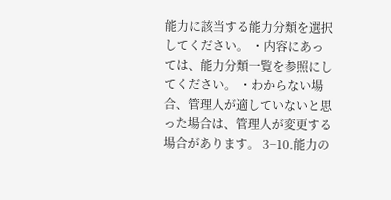能力に該当する能力分類を選択してください。 ・内容にあっては、能力分類一覧を参照にしてください。 ・わからない場合、管理人が適していないと思った場合は、管理人が変更する場合があります。 3−10.能力の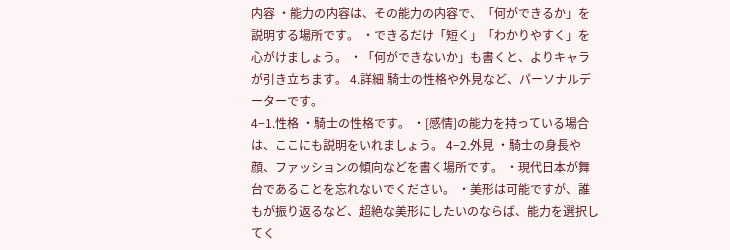内容 ・能力の内容は、その能力の内容で、「何ができるか」を説明する場所です。 ・できるだけ「短く」「わかりやすく」を心がけましょう。 ・「何ができないか」も書くと、よりキャラが引き立ちます。 4.詳細 騎士の性格や外見など、パーソナルデーターです。
4−1.性格 ・騎士の性格です。 ・[感情]の能力を持っている場合は、ここにも説明をいれましょう。 4−2.外見 ・騎士の身長や顔、ファッションの傾向などを書く場所です。 ・現代日本が舞台であることを忘れないでください。 ・美形は可能ですが、誰もが振り返るなど、超絶な美形にしたいのならば、能力を選択してく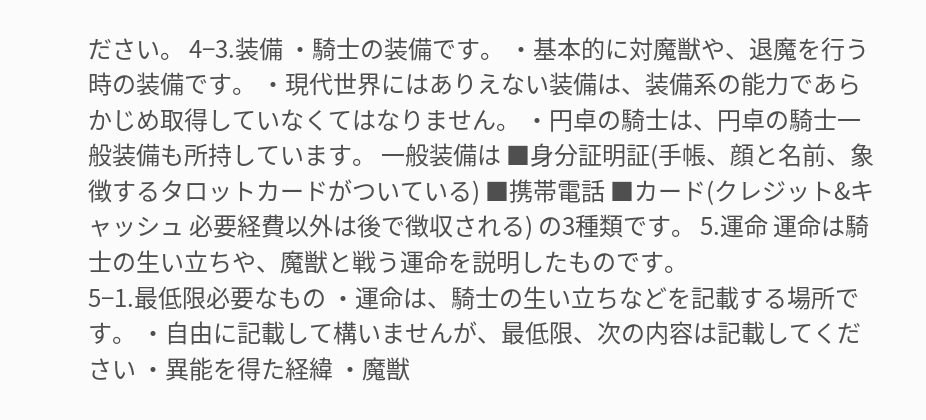ださい。 4−3.装備 ・騎士の装備です。 ・基本的に対魔獣や、退魔を行う時の装備です。 ・現代世界にはありえない装備は、装備系の能力であらかじめ取得していなくてはなりません。 ・円卓の騎士は、円卓の騎士一般装備も所持しています。 一般装備は ■身分証明証(手帳、顔と名前、象徴するタロットカードがついている) ■携帯電話 ■カード(クレジット&キャッシュ 必要経費以外は後で徴収される) の3種類です。 5.運命 運命は騎士の生い立ちや、魔獣と戦う運命を説明したものです。
5−1.最低限必要なもの ・運命は、騎士の生い立ちなどを記載する場所です。 ・自由に記載して構いませんが、最低限、次の内容は記載してください ・異能を得た経緯 ・魔獣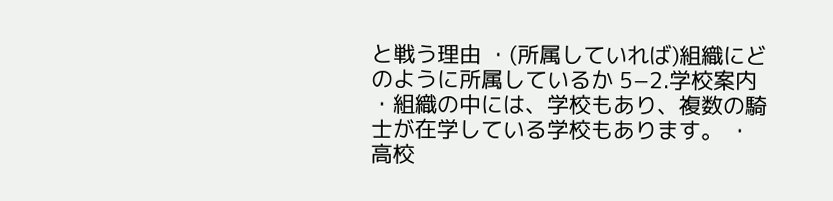と戦う理由 ・(所属していれば)組織にどのように所属しているか 5−2.学校案内 ・組織の中には、学校もあり、複数の騎士が在学している学校もあります。 ・高校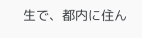生で、都内に住ん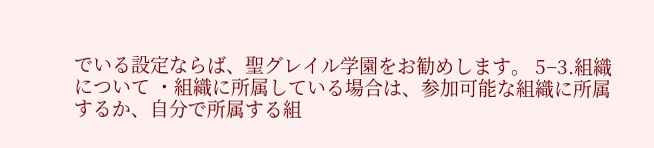でいる設定ならば、聖グレイル学園をお勧めします。 5−3.組織について ・組織に所属している場合は、参加可能な組織に所属するか、自分で所属する組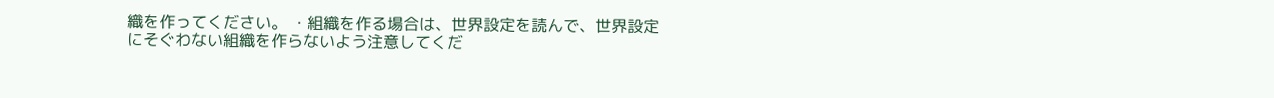織を作ってください。 ・組織を作る場合は、世界設定を読んで、世界設定にそぐわない組織を作らないよう注意してくだ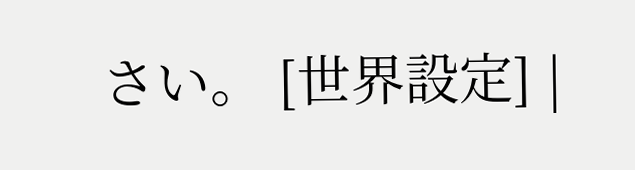さい。 [世界設定] |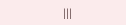|||